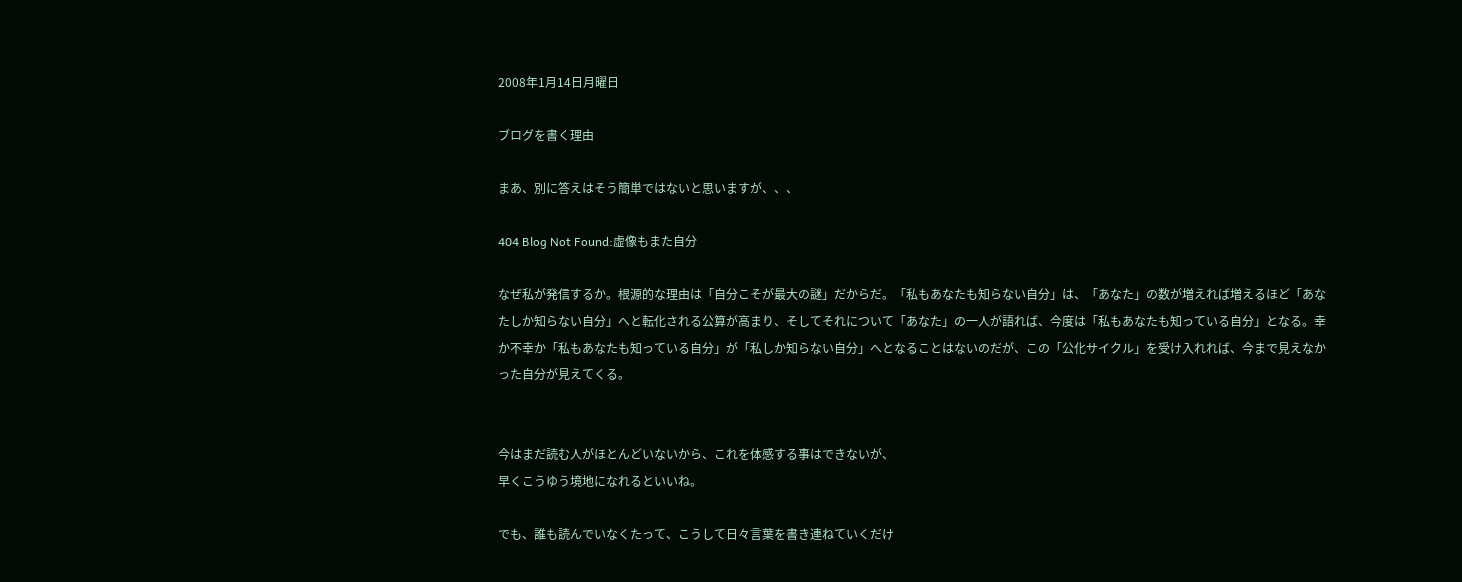2008年1月14日月曜日

ブログを書く理由

まあ、別に答えはそう簡単ではないと思いますが、、、

404 Blog Not Found:虚像もまた自分

なぜ私が発信するか。根源的な理由は「自分こそが最大の謎」だからだ。「私もあなたも知らない自分」は、「あなた」の数が増えれば増えるほど「あなたしか知らない自分」へと転化される公算が高まり、そしてそれについて「あなた」の一人が語れば、今度は「私もあなたも知っている自分」となる。幸か不幸か「私もあなたも知っている自分」が「私しか知らない自分」へとなることはないのだが、この「公化サイクル」を受け入れれば、今まで見えなかった自分が見えてくる。


今はまだ読む人がほとんどいないから、これを体感する事はできないが、
早くこうゆう境地になれるといいね。

でも、誰も読んでいなくたって、こうして日々言葉を書き連ねていくだけ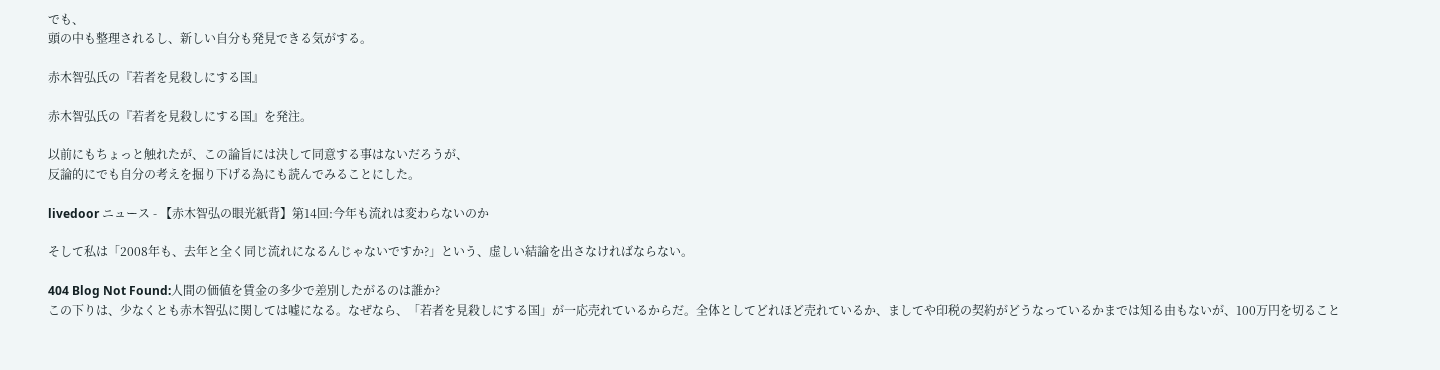でも、
頭の中も整理されるし、新しい自分も発見できる気がする。

赤木智弘氏の『若者を見殺しにする国』

赤木智弘氏の『若者を見殺しにする国』を発注。

以前にもちょっと触れたが、この論旨には決して同意する事はないだろうが、
反論的にでも自分の考えを掘り下げる為にも読んでみることにした。

livedoor ニュース - 【赤木智弘の眼光紙背】第14回:今年も流れは変わらないのか

そして私は「2008年も、去年と全く同じ流れになるんじゃないですか?」という、虚しい結論を出さなければならない。

404 Blog Not Found:人間の価値を賃金の多少で差別したがるのは誰か?
この下りは、少なくとも赤木智弘に関しては嘘になる。なぜなら、「若者を見殺しにする国」が一応売れているからだ。全体としてどれほど売れているか、ましてや印税の契約がどうなっているかまでは知る由もないが、100万円を切ること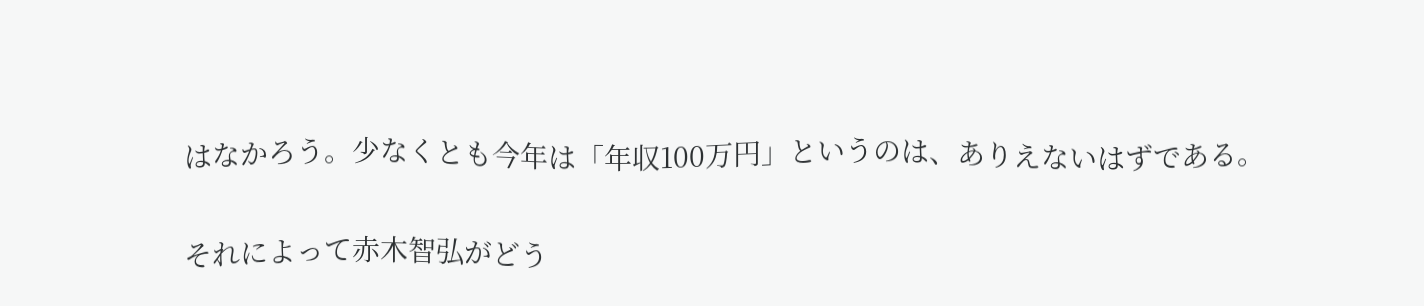はなかろう。少なくとも今年は「年収100万円」というのは、ありえないはずである。

それによって赤木智弘がどう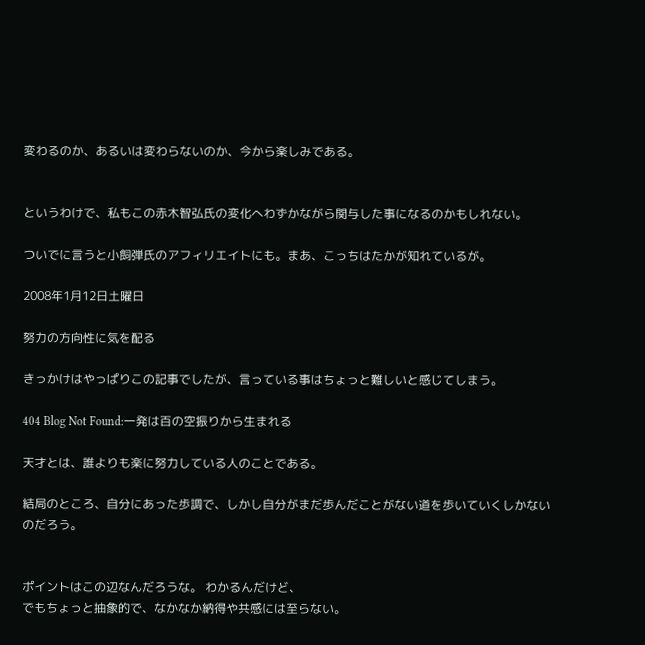変わるのか、あるいは変わらないのか、今から楽しみである。


というわけで、私もこの赤木智弘氏の変化へわずかながら関与した事になるのかもしれない。

ついでに言うと小飼弾氏のアフィリエイトにも。まあ、こっちはたかが知れているが。

2008年1月12日土曜日

努力の方向性に気を配る

きっかけはやっぱりこの記事でしたが、言っている事はちょっと難しいと感じてしまう。

404 Blog Not Found:一発は百の空振りから生まれる

天才とは、誰よりも楽に努力している人のことである。

結局のところ、自分にあった歩調で、しかし自分がまだ歩んだことがない道を歩いていくしかないのだろう。


ポイントはこの辺なんだろうな。 わかるんだけど、
でもちょっと抽象的で、なかなか納得や共感には至らない。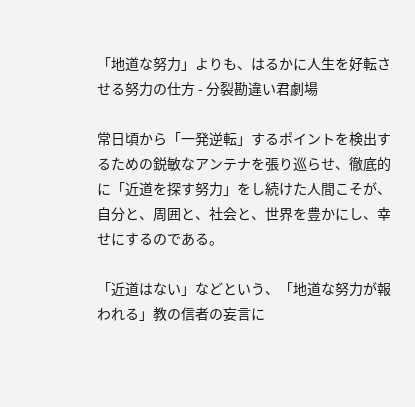「地道な努力」よりも、はるかに人生を好転させる努力の仕方 - 分裂勘違い君劇場

常日頃から「一発逆転」するポイントを検出するための鋭敏なアンテナを張り巡らせ、徹底的に「近道を探す努力」をし続けた人間こそが、自分と、周囲と、社会と、世界を豊かにし、幸せにするのである。

「近道はない」などという、「地道な努力が報われる」教の信者の妄言に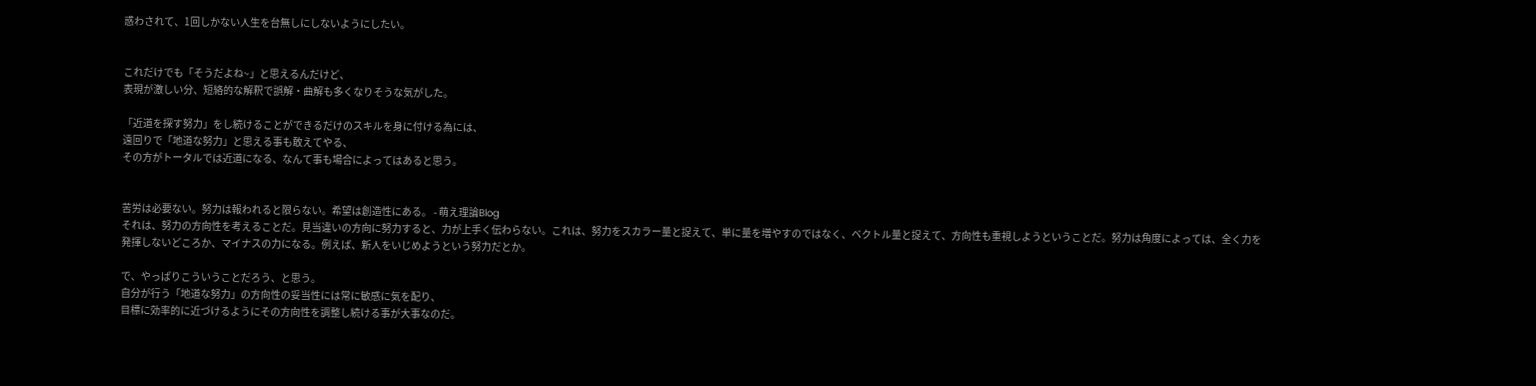惑わされて、1回しかない人生を台無しにしないようにしたい。


これだけでも「そうだよね~」と思えるんだけど、
表現が激しい分、短絡的な解釈で誤解・曲解も多くなりそうな気がした。

「近道を探す努力」をし続けることができるだけのスキルを身に付ける為には、
遠回りで「地道な努力」と思える事も敢えてやる、
その方がトータルでは近道になる、なんて事も場合によってはあると思う。


苦労は必要ない。努力は報われると限らない。希望は創造性にある。 - 萌え理論Blog
それは、努力の方向性を考えることだ。見当違いの方向に努力すると、力が上手く伝わらない。これは、努力をスカラー量と捉えて、単に量を増やすのではなく、ベクトル量と捉えて、方向性も重視しようということだ。努力は角度によっては、全く力を発揮しないどころか、マイナスの力になる。例えば、新人をいじめようという努力だとか。

で、やっぱりこういうことだろう、と思う。
自分が行う「地道な努力」の方向性の妥当性には常に敏感に気を配り、
目標に効率的に近づけるようにその方向性を調整し続ける事が大事なのだ。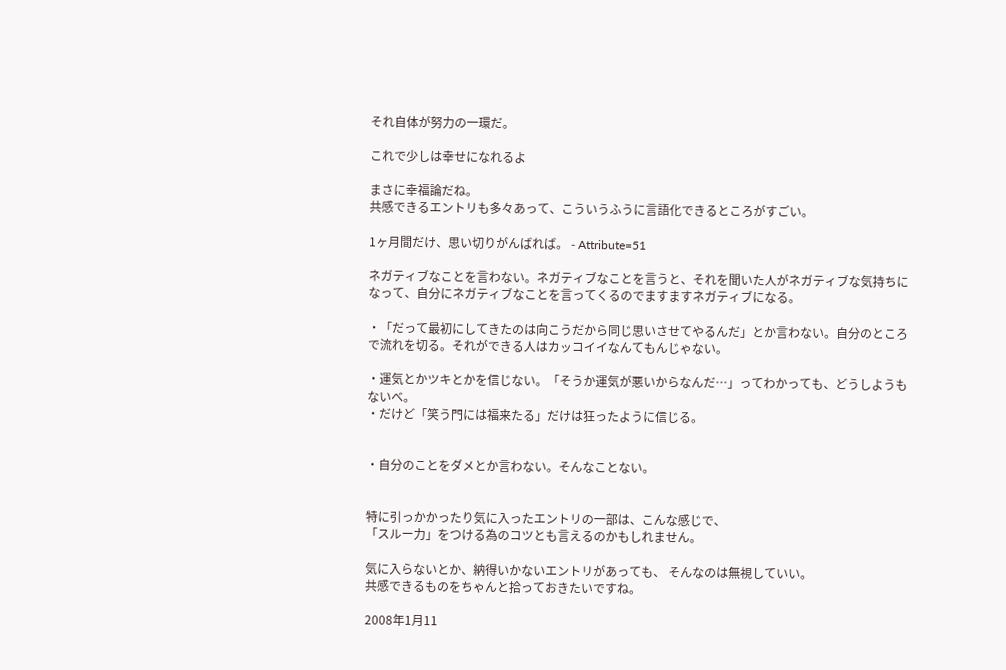それ自体が努力の一環だ。

これで少しは幸せになれるよ

まさに幸福論だね。
共感できるエントリも多々あって、こういうふうに言語化できるところがすごい。

1ヶ月間だけ、思い切りがんばれば。 - Attribute=51

ネガティブなことを言わない。ネガティブなことを言うと、それを聞いた人がネガティブな気持ちになって、自分にネガティブなことを言ってくるのでますますネガティブになる。

・「だって最初にしてきたのは向こうだから同じ思いさせてやるんだ」とか言わない。自分のところで流れを切る。それができる人はカッコイイなんてもんじゃない。

・運気とかツキとかを信じない。「そうか運気が悪いからなんだ…」ってわかっても、どうしようもないべ。
・だけど「笑う門には福来たる」だけは狂ったように信じる。


・自分のことをダメとか言わない。そんなことない。


特に引っかかったり気に入ったエントリの一部は、こんな感じで、
「スルー力」をつける為のコツとも言えるのかもしれません。

気に入らないとか、納得いかないエントリがあっても、 そんなのは無視していい。
共感できるものをちゃんと拾っておきたいですね。

2008年1月11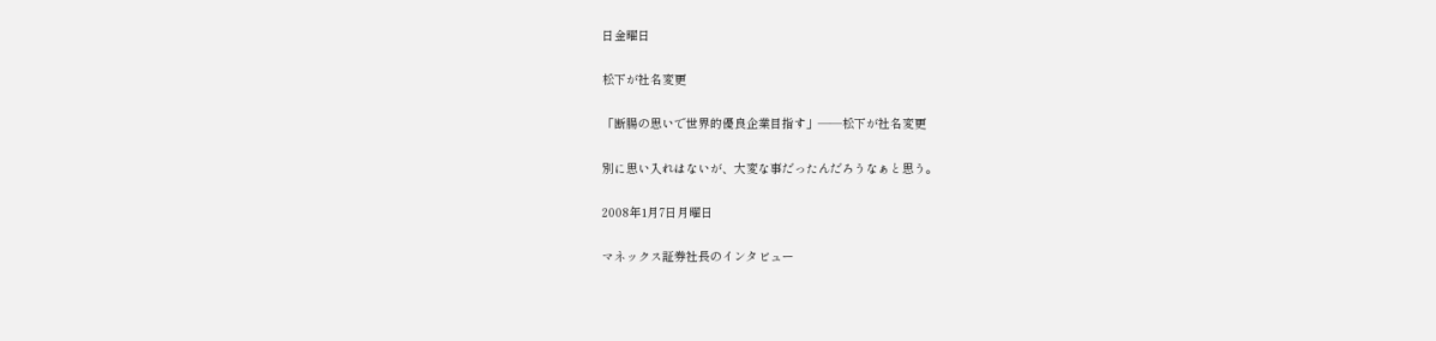日金曜日

松下が社名変更

「断腸の思いで世界的優良企業目指す」――松下が社名変更

別に思い入れはないが、大変な事だったんだろうなぁと思う。

2008年1月7日月曜日

マネックス証券社長のインタビュー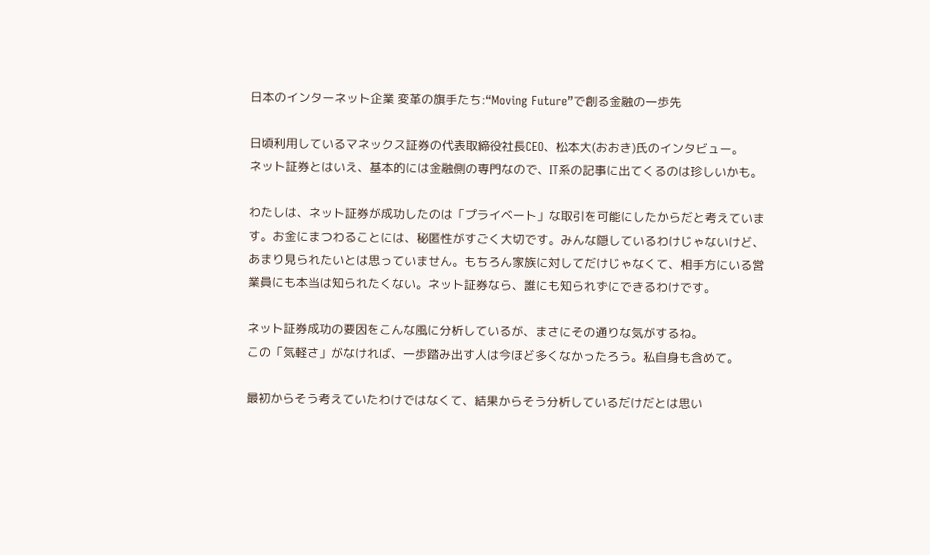日本のインターネット企業 変革の旗手たち:“Moving Future”で創る金融の一歩先

日頃利用しているマネックス証券の代表取締役社長CEO、松本大(おおき)氏のインタビュー。
ネット証券とはいえ、基本的には金融側の専門なので、IT系の記事に出てくるのは珍しいかも。

わたしは、ネット証券が成功したのは「プライベート」な取引を可能にしたからだと考えています。お金にまつわることには、秘匿性がすごく大切です。みんな隠しているわけじゃないけど、あまり見られたいとは思っていません。もちろん家族に対してだけじゃなくて、相手方にいる営業員にも本当は知られたくない。ネット証券なら、誰にも知られずにできるわけです。

ネット証券成功の要因をこんな風に分析しているが、まさにその通りな気がするね。
この「気軽さ」がなければ、一歩踏み出す人は今ほど多くなかったろう。私自身も含めて。

最初からそう考えていたわけではなくて、結果からそう分析しているだけだとは思い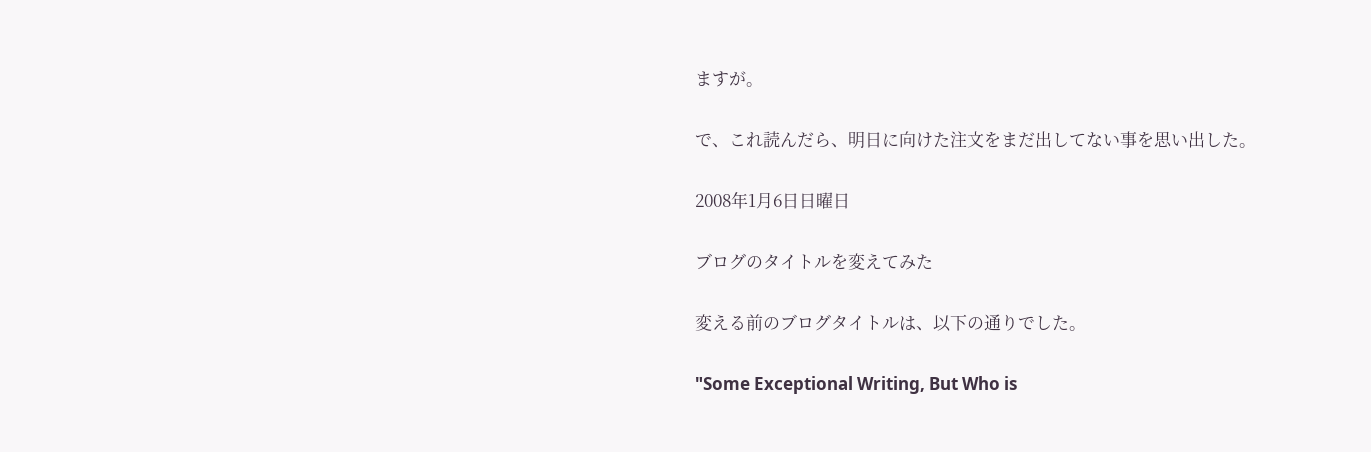ますが。

で、これ読んだら、明日に向けた注文をまだ出してない事を思い出した。

2008年1月6日日曜日

ブログのタイトルを変えてみた

変える前のブログタイトルは、以下の通りでした。

"Some Exceptional Writing, But Who is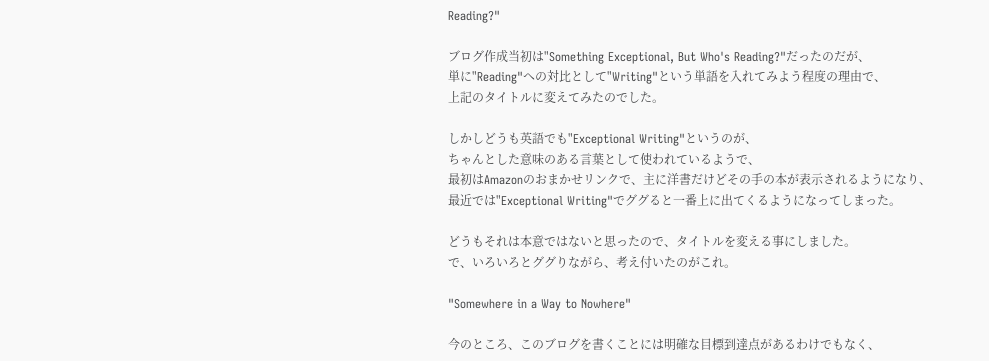Reading?"

ブログ作成当初は"Something Exceptional, But Who's Reading?"だったのだが、
単に"Reading"への対比として"Writing"という単語を入れてみよう程度の理由で、
上記のタイトルに変えてみたのでした。

しかしどうも英語でも"Exceptional Writing"というのが、
ちゃんとした意味のある言葉として使われているようで、
最初はAmazonのおまかせリンクで、主に洋書だけどその手の本が表示されるようになり、
最近では"Exceptional Writing"でググると一番上に出てくるようになってしまった。

どうもそれは本意ではないと思ったので、タイトルを変える事にしました。
で、いろいろとググりながら、考え付いたのがこれ。

"Somewhere in a Way to Nowhere"

今のところ、このブログを書くことには明確な目標到達点があるわけでもなく、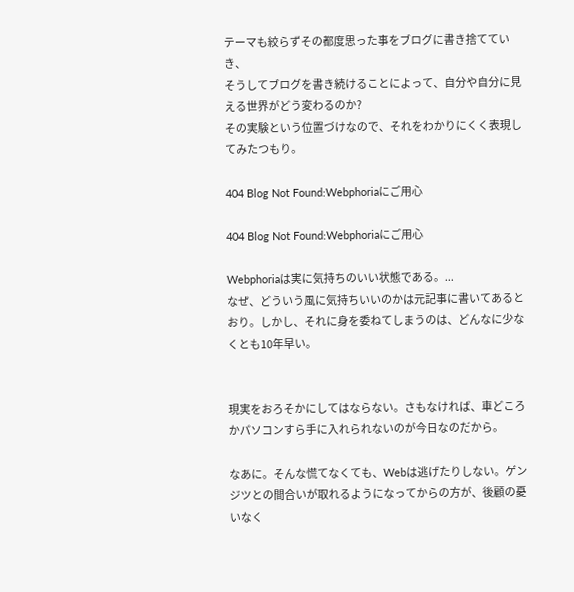テーマも絞らずその都度思った事をブログに書き捨てていき、
そうしてブログを書き続けることによって、自分や自分に見える世界がどう変わるのか?
その実験という位置づけなので、それをわかりにくく表現してみたつもり。

404 Blog Not Found:Webphoriaにご用心

404 Blog Not Found:Webphoriaにご用心

Webphoriaは実に気持ちのいい状態である。...
なぜ、どういう風に気持ちいいのかは元記事に書いてあるとおり。しかし、それに身を委ねてしまうのは、どんなに少なくとも10年早い。


現実をおろそかにしてはならない。さもなければ、車どころかパソコンすら手に入れられないのが今日なのだから。

なあに。そんな慌てなくても、Webは逃げたりしない。ゲンジツとの間合いが取れるようになってからの方が、後顧の憂いなく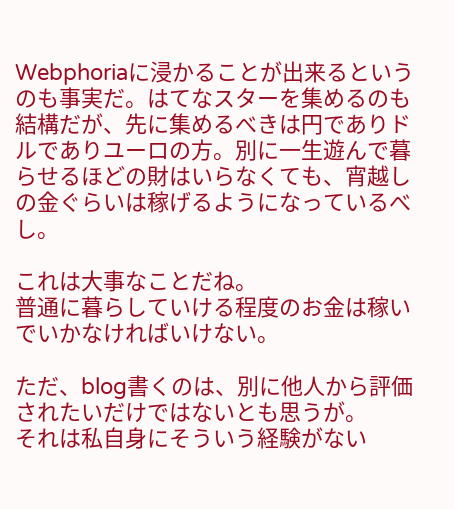Webphoriaに浸かることが出来るというのも事実だ。はてなスターを集めるのも結構だが、先に集めるべきは円でありドルでありユーロの方。別に一生遊んで暮らせるほどの財はいらなくても、宵越しの金ぐらいは稼げるようになっているべし。

これは大事なことだね。
普通に暮らしていける程度のお金は稼いでいかなければいけない。

ただ、blog書くのは、別に他人から評価されたいだけではないとも思うが。
それは私自身にそういう経験がない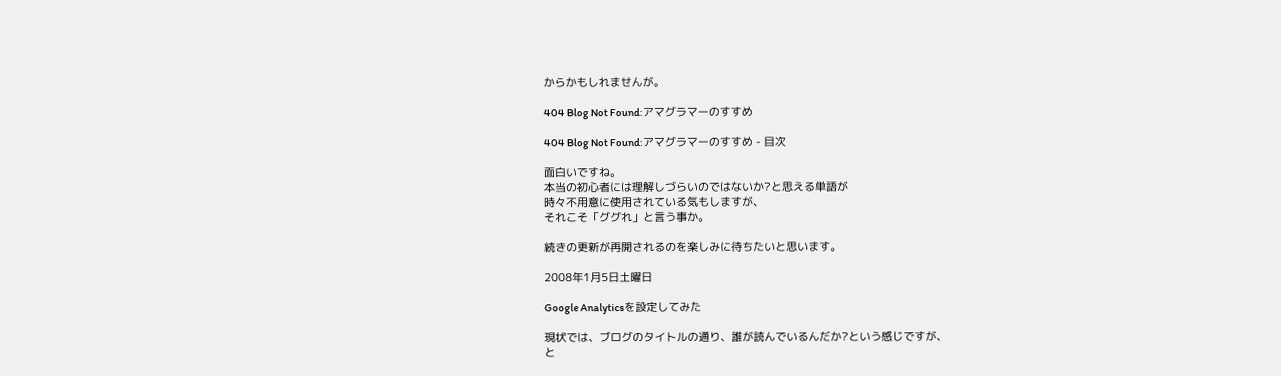からかもしれませんが。

404 Blog Not Found:アマグラマーのすすめ

404 Blog Not Found:アマグラマーのすすめ - 目次

面白いですね。
本当の初心者には理解しづらいのではないか?と思える単語が
時々不用意に使用されている気もしますが、
それこそ「ググれ」と言う事か。

続きの更新が再開されるのを楽しみに待ちたいと思います。

2008年1月5日土曜日

Google Analyticsを設定してみた

現状では、ブログのタイトルの通り、誰が読んでいるんだか?という感じですが、
と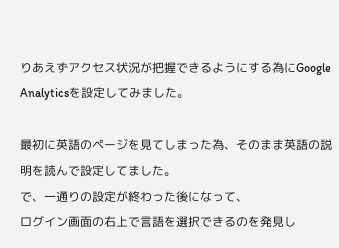りあえずアクセス状況が把握できるようにする為にGoogle Analyticsを設定してみました。

最初に英語のページを見てしまった為、そのまま英語の説明を読んで設定してました。
で、一通りの設定が終わった後になって、
ログイン画面の右上で言語を選択できるのを発見し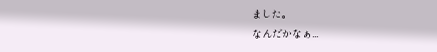ました。
なんだかなぁ...